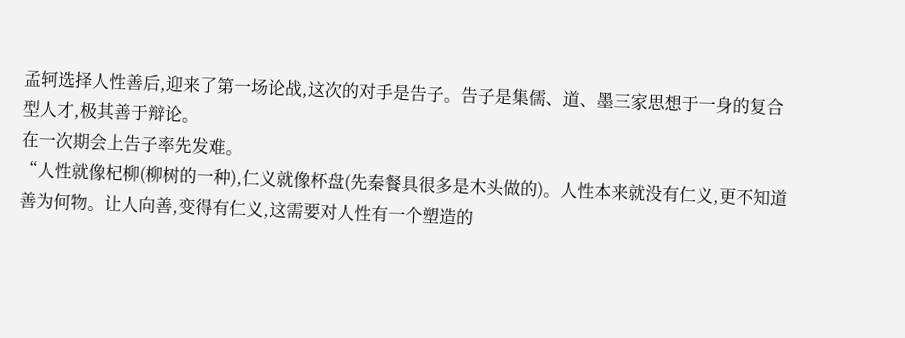孟轲选择人性善后,迎来了第一场论战,这次的对手是告子。告子是集儒、道、墨三家思想于一身的复合型人才,极其善于辩论。
在一次期会上告子率先发难。
“人性就像杞柳(柳树的一种),仁义就像杯盘(先秦餐具很多是木头做的)。人性本来就没有仁义,更不知道善为何物。让人向善,变得有仁义,这需要对人性有一个塑造的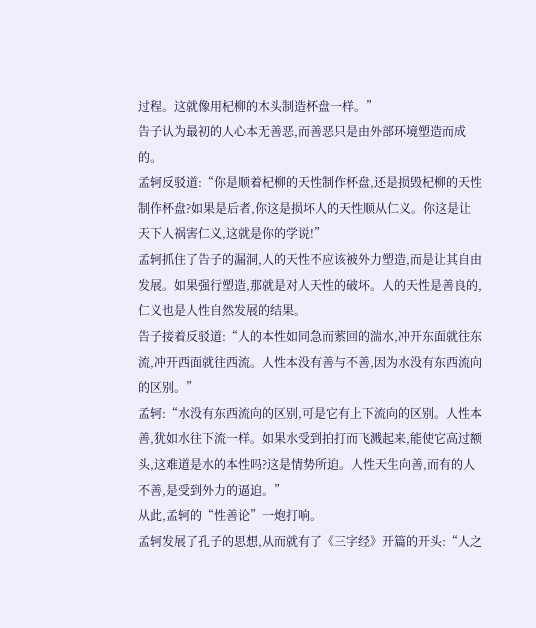过程。这就像用杞柳的木头制造杯盘一样。”
告子认为最初的人心本无善恶,而善恶只是由外部环境塑造而成的。
孟轲反驳道:“你是顺着杞柳的天性制作杯盘,还是损毁杞柳的天性制作杯盘?如果是后者,你这是损坏人的天性顺从仁义。你这是让天下人祸害仁义,这就是你的学说!”
孟轲抓住了告子的漏洞,人的天性不应该被外力塑造,而是让其自由发展。如果强行塑造,那就是对人天性的破坏。人的天性是善良的,仁义也是人性自然发展的结果。
告子接着反驳道:“人的本性如同急而萦回的湍水,冲开东面就往东流,冲开西面就往西流。人性本没有善与不善,因为水没有东西流向的区别。”
孟轲:“水没有东西流向的区别,可是它有上下流向的区别。人性本善,犹如水往下流一样。如果水受到拍打而飞溅起来,能使它高过额头,这难道是水的本性吗?这是情势所迫。人性天生向善,而有的人不善,是受到外力的逼迫。”
从此,孟轲的“性善论”一炮打响。
孟轲发展了孔子的思想,从而就有了《三字经》开篇的开头:“人之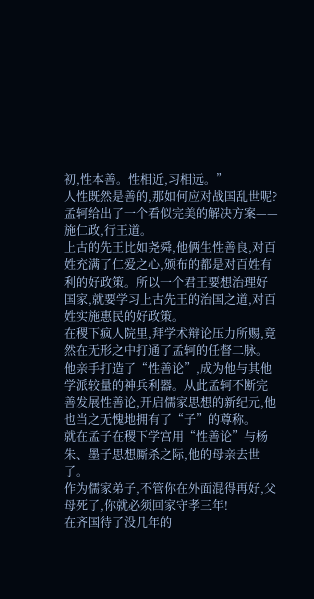初,性本善。性相近,习相远。”
人性既然是善的,那如何应对战国乱世呢?
孟轲给出了一个看似完美的解决方案——施仁政,行王道。
上古的先王比如尧舜,他俩生性善良,对百姓充满了仁爱之心,颁布的都是对百姓有利的好政策。所以一个君王要想治理好国家,就要学习上古先王的治国之道,对百姓实施惠民的好政策。
在稷下疯人院里,拜学术辩论压力所赐,竟然在无形之中打通了孟轲的任督二脉。他亲手打造了“性善论”,成为他与其他学派较量的神兵利器。从此孟轲不断完善发展性善论,开启儒家思想的新纪元,他也当之无愧地拥有了“子”的尊称。
就在孟子在稷下学宫用“性善论”与杨朱、墨子思想厮杀之际,他的母亲去世了。
作为儒家弟子,不管你在外面混得再好,父母死了,你就必须回家守孝三年!
在齐国待了没几年的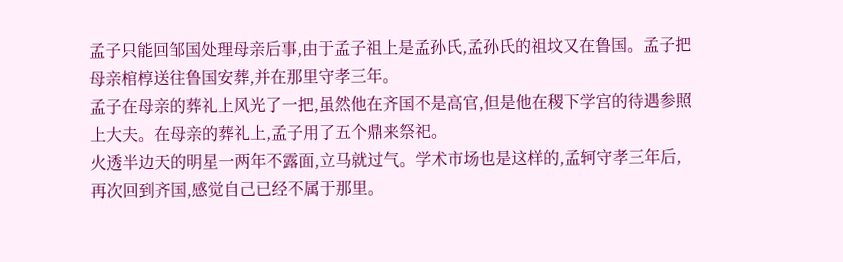孟子只能回邹国处理母亲后事,由于孟子祖上是孟孙氏,孟孙氏的祖坟又在鲁国。孟子把母亲棺椁送往鲁国安葬,并在那里守孝三年。
孟子在母亲的葬礼上风光了一把,虽然他在齐国不是高官,但是他在稷下学宫的待遇参照上大夫。在母亲的葬礼上,孟子用了五个鼎来祭祀。
火透半边天的明星一两年不露面,立马就过气。学术市场也是这样的,孟轲守孝三年后,再次回到齐国,感觉自己已经不属于那里。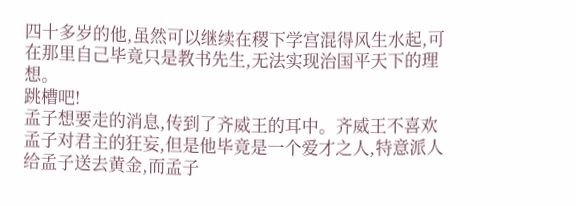四十多岁的他,虽然可以继续在稷下学宫混得风生水起,可在那里自己毕竟只是教书先生,无法实现治国平天下的理想。
跳槽吧!
孟子想要走的消息,传到了齐威王的耳中。齐威王不喜欢孟子对君主的狂妄,但是他毕竟是一个爱才之人,特意派人给孟子送去黄金,而孟子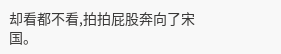却看都不看,拍拍屁股奔向了宋国。